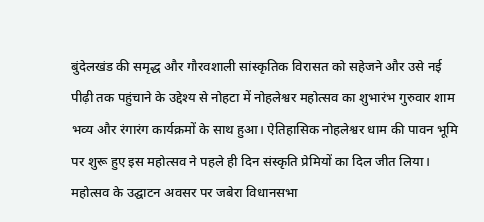बुंदेलखंड की समृद्ध और गौरवशाली सांस्कृतिक विरासत को सहेजने और उसे नई पीढ़ी तक पहुंचाने के उद्देश्य से नोहटा में नोहलेश्वर महोत्सव का शुभारंभ गुरुवार शाम भव्य और रंगारंग कार्यक्रमों के साथ हुआ। ऐतिहासिक नोहलेश्वर धाम की पावन भूमि पर शुरू हुए इस महोत्सव ने पहले ही दिन संस्कृति प्रेमियों का दिल जीत लिया।
महोत्सव के उद्घाटन अवसर पर जबेरा विधानसभा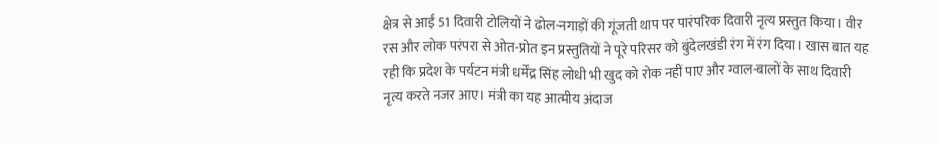क्षेत्र से आईं 51 दिवारी टोलियों ने ढोल-नगाड़ों की गूंजती थाप पर पारंपरिक दिवारी नृत्य प्रस्तुत किया। वीर रस और लोक परंपरा से ओत-प्रोत इन प्रस्तुतियों ने पूरे परिसर को बुंदेलखंडी रंग में रंग दिया। खास बात यह रही कि प्रदेश के पर्यटन मंत्री धर्मेंद्र सिंह लोधी भी खुद को रोक नहीं पाए और ग्वाल-बालों के साथ दिवारी नृत्य करते नजर आए। मंत्री का यह आत्मीय अंदाज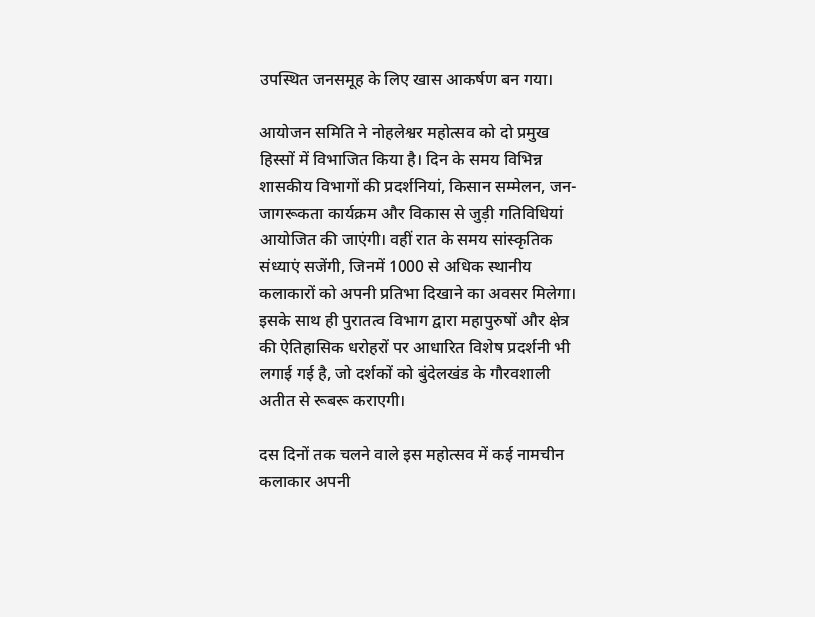उपस्थित जनसमूह के लिए खास आकर्षण बन गया।

आयोजन समिति ने नोहलेश्वर महोत्सव को दो प्रमुख हिस्सों में विभाजित किया है। दिन के समय विभिन्न शासकीय विभागों की प्रदर्शनियां, किसान सम्मेलन, जन-जागरूकता कार्यक्रम और विकास से जुड़ी गतिविधियां आयोजित की जाएंगी। वहीं रात के समय सांस्कृतिक संध्याएं सजेंगी, जिनमें 1000 से अधिक स्थानीय कलाकारों को अपनी प्रतिभा दिखाने का अवसर मिलेगा। इसके साथ ही पुरातत्व विभाग द्वारा महापुरुषों और क्षेत्र की ऐतिहासिक धरोहरों पर आधारित विशेष प्रदर्शनी भी लगाई गई है, जो दर्शकों को बुंदेलखंड के गौरवशाली अतीत से रूबरू कराएगी।

दस दिनों तक चलने वाले इस महोत्सव में कई नामचीन कलाकार अपनी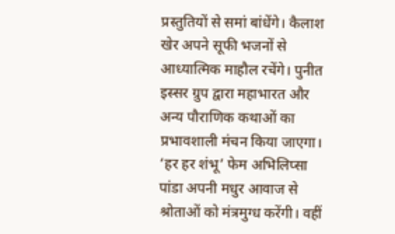प्रस्तुतियों से समां बांधेंगे। कैलाश खेर अपने सूफी भजनों से आध्यात्मिक माहौल रचेंगे। पुनीत इस्सर ग्रुप द्वारा महाभारत और अन्य पौराणिक कथाओं का प्रभावशाली मंचन किया जाएगा। ‘हर हर शंभू’ फेम अभिलिप्सा पांडा अपनी मधुर आवाज से श्रोताओं को मंत्रमुग्ध करेंगी। वहीं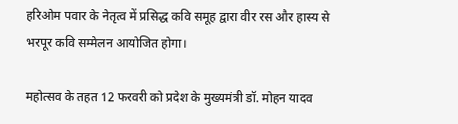हरिओम पवार के नेतृत्व में प्रसिद्ध कवि समूह द्वारा वीर रस और हास्य से भरपूर कवि सम्मेलन आयोजित होगा।

महोत्सव के तहत 12 फरवरी को प्रदेश के मुख्यमंत्री डॉ. मोहन यादव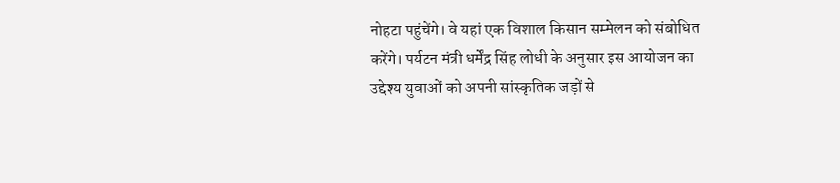नोहटा पहुंचेंगे। वे यहां एक विशाल किसान सम्मेलन को संबोधित करेंगे। पर्यटन मंत्री धर्मेंद्र सिंह लोधी के अनुसार इस आयोजन का उद्देश्य युवाओं को अपनी सांस्कृतिक जड़ों से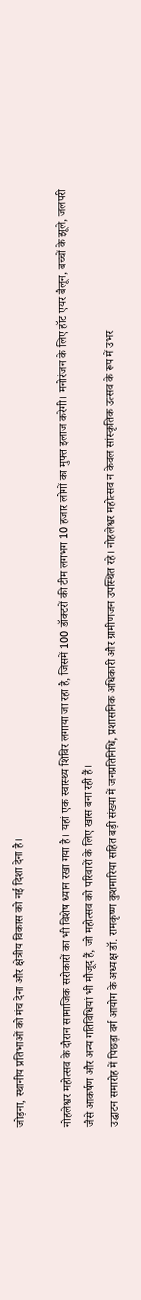जोड़ना, स्थानीय प्रतिभाओं को मंच देना और क्षेत्रीय विकास को नई दिशा देना है।

नोहलेश्वर महोत्सव के दौरान सामाजिक सरोकारों का भी विशेष ध्यान रखा गया है। यहां एक स्वास्थ्य शिविर लगाया जा रहा है, जिसमें 100 डॉक्टरों की टीम लगभग 10 हजार लोगों का मुफ्त इलाज करेगी। मनोरंजन के लिए हॉट एयर बैलून, बच्चों के झूले, जलपरी जैसे आकर्षण और अन्य गतिविधियां भी मौजूद हैं, जो महोत्सव को परिवारों के लिए खास बना रही हैं।
उद्घाटन समारोह में पिछड़ा वर्ग आयोग के अध्यक्ष डॉ. रामकृष्ण कुशमारिया सहित बड़ी संख्या में जनप्रतिनिधि, प्रशासनिक अधिकारी और ग्रामीणजन उपस्थित रहे। नोहलेश्वर महोत्सव न केवल सांस्कृतिक उत्सव के रूप में उभर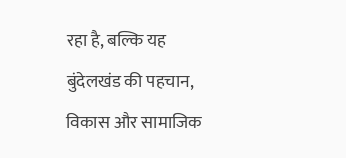रहा है, बल्कि यह बुंदेलखंड की पहचान, विकास और सामाजिक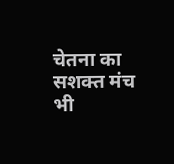चेतना का सशक्त मंच भी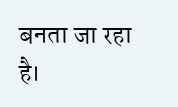बनता जा रहा है।